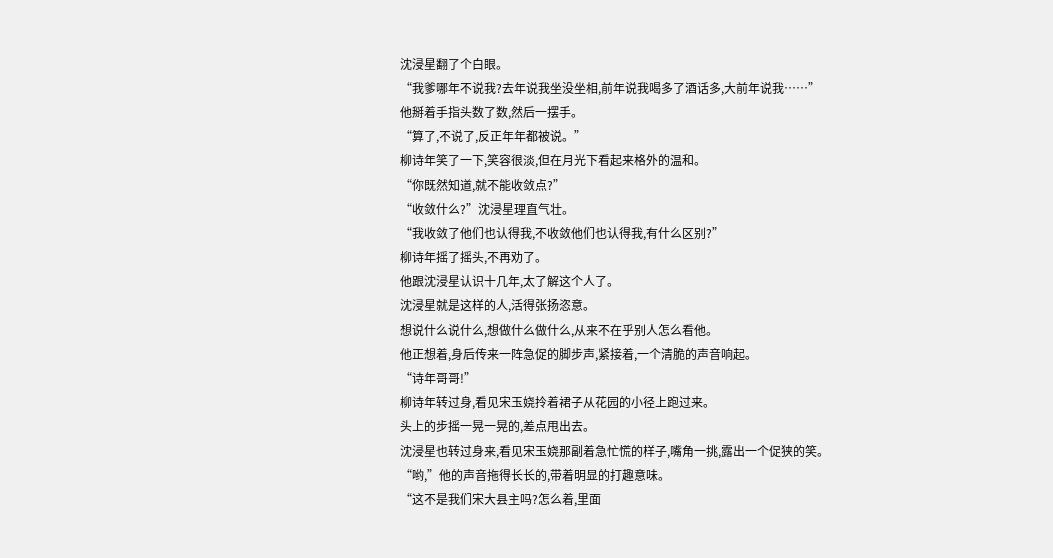沈浸星翻了个白眼。
“我爹哪年不说我?去年说我坐没坐相,前年说我喝多了酒话多,大前年说我……”
他掰着手指头数了数,然后一摆手。
“算了,不说了,反正年年都被说。”
柳诗年笑了一下,笑容很淡,但在月光下看起来格外的温和。
“你既然知道,就不能收敛点?”
“收敛什么?”沈浸星理直气壮。
“我收敛了他们也认得我,不收敛他们也认得我,有什么区别?”
柳诗年摇了摇头,不再劝了。
他跟沈浸星认识十几年,太了解这个人了。
沈浸星就是这样的人,活得张扬恣意。
想说什么说什么,想做什么做什么,从来不在乎别人怎么看他。
他正想着,身后传来一阵急促的脚步声,紧接着,一个清脆的声音响起。
“诗年哥哥!”
柳诗年转过身,看见宋玉娆拎着裙子从花园的小径上跑过来。
头上的步摇一晃一晃的,差点甩出去。
沈浸星也转过身来,看见宋玉娆那副着急忙慌的样子,嘴角一挑,露出一个促狭的笑。
“哟,”他的声音拖得长长的,带着明显的打趣意味。
“这不是我们宋大县主吗?怎么着,里面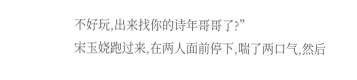不好玩,出来找你的诗年哥哥了?”
宋玉娆跑过来,在两人面前停下,喘了两口气,然后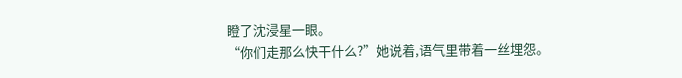瞪了沈浸星一眼。
“你们走那么快干什么?”她说着,语气里带着一丝埋怨。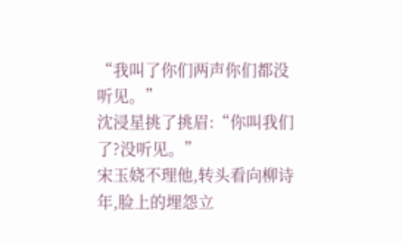“我叫了你们两声你们都没听见。”
沈浸星挑了挑眉:“你叫我们了?没听见。”
宋玉娆不理他,转头看向柳诗年,脸上的埋怨立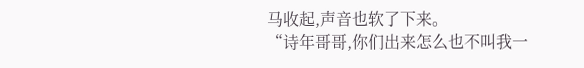马收起,声音也软了下来。
“诗年哥哥,你们出来怎么也不叫我一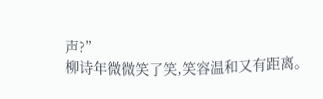声?”
柳诗年微微笑了笑,笑容温和又有距离。